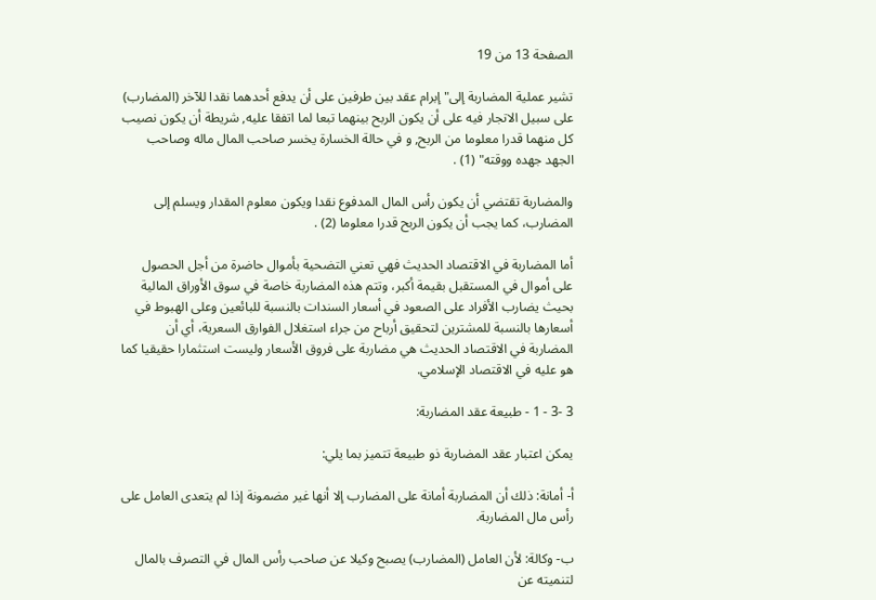الصفحة 13 من 19

تشير عملية المضاربة إلى"إبرام عقد بين طرفين على أن يدفع أحدهما نقدا للآخر (المضارب) على سبيل الاتجار فيه على أن يكون الربح بينهما تبعا لما اتفقا عليه, شريطة أن يكون نصيب كل منهما قدرا معلوما من الربح, و في حالة الخسارة يخسر صاحب المال ماله وصاحب الجهد جهده ووقته" (1) .

والمضاربة تقتضي أن يكون رأس المال المدفوع نقدا ويكون معلوم المقدار ويسلم إلى المضارب، كما يجب أن يكون الربح قدرا معلوما (2) .

أما المضاربة في الاقتصاد الحديث فهي تعني التضحية بأموال حاضرة من أجل الحصول على أموال في المستقبل بقيمة أكبر، وتتم هذه المضاربة خاصة في سوق الأوراق المالية بحيث يضارب الأفراد على الصعود في أسعار السندات بالنسبة للبائعين وعلى الهبوط في أسعارها بالنسبة للمشترين لتحقيق أرباح من جراء استغلال الفوارق السعرية، أي أن المضاربة في الاقتصاد الحديث هي مضاربة على فروق الأسعار وليست استثمارا حقيقيا كما هو عليه في الاقتصاد الإسلامي.

3 -3 - 1 - طبيعة عقد المضاربة:

يمكن اعتبار عقد المضاربة ذو طبيعة تتميز بما يلي:

أ- أمانة: ذلك أن المضاربة أمانة على المضارب إلا أنها غير مضمونة إذا لم يتعدى العامل على رأس مال المضاربة.

ب- وكالة: لأن العامل (المضارب) يصبح وكيلا عن صاحب رأس المال في التصرف بالمال لتنميته عن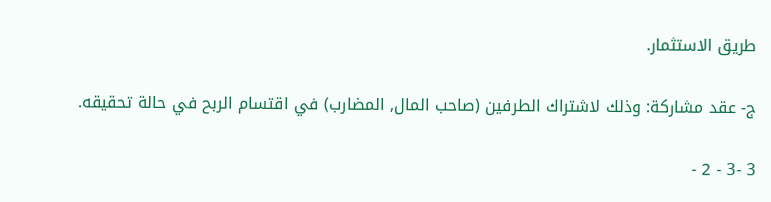طريق الاستثمار.

ج- عقد مشاركة: وذلك لاشتراك الطرفين (صاحب المال, المضارب) في اقتسام الربح في حالة تحقيقه.

3 -3 - 2 -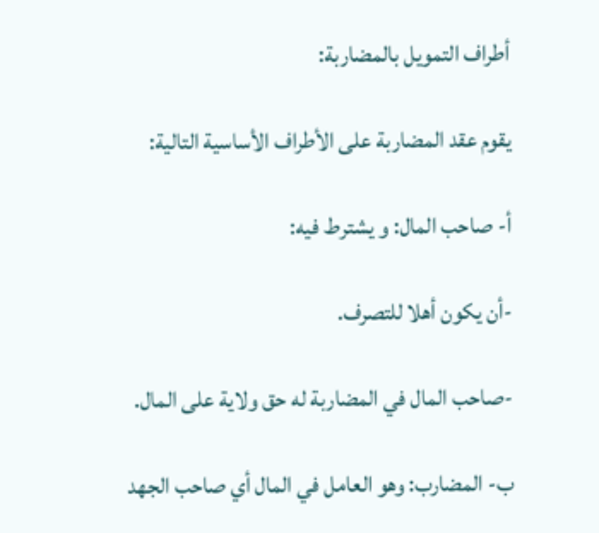أطراف التمويل بالمضاربة:

يقوم عقد المضاربة على الأطراف الأساسية التالية:

أ- صاحب المال: و يشترط فيه:

-أن يكون أهلا للتصرف.

-صاحب المال في المضاربة له حق ولاية على المال.

ب- المضارب: وهو العامل في المال أي صاحب الجهد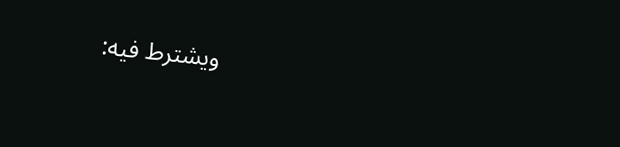ويشترط فيه: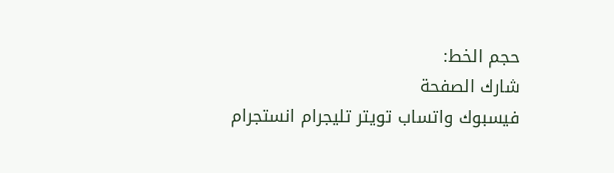حجم الخط:
شارك الصفحة
فيسبوك واتساب تويتر تليجرام انستجرام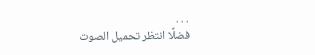. . .
فضلًا انتظر تحميل الصوت